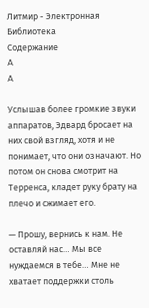Литмир - Электронная Библиотека
Содержание
A
A

Услышав более громкие звуки аппаратов, Эдвард бросает на них свой взгляд, хотя и не понимает, что они означают. Но потом он снова смотрит на Терренса, кладет руку брату на плечо и сжимает его.

— Прошу, вернись к нам. Не оставляй нас… Мы все нуждаемся в тебе… Мне не хватает поддержки столь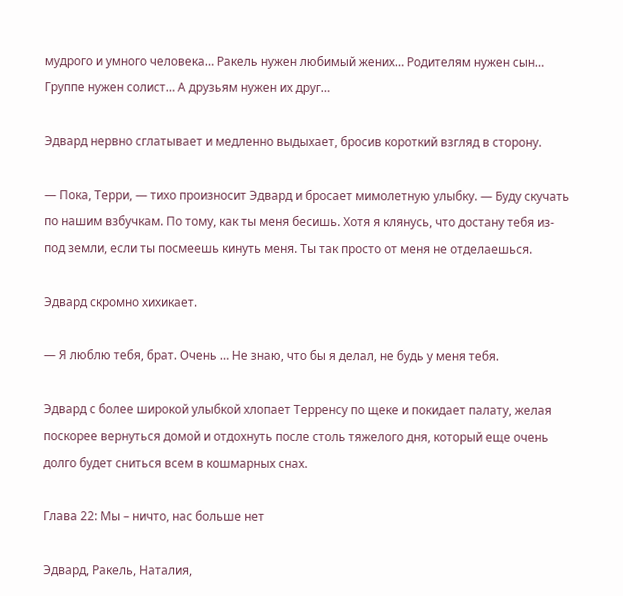мудрого и умного человека… Ракель нужен любимый жених… Родителям нужен сын… Группе нужен солист… А друзьям нужен их друг…

Эдвард нервно сглатывает и медленно выдыхает, бросив короткий взгляд в сторону.

— Пока, Терри, — тихо произносит Эдвард и бросает мимолетную улыбку. — Буду скучать по нашим взбучкам. По тому, как ты меня бесишь. Хотя я клянусь, что достану тебя из-под земли, если ты посмеешь кинуть меня. Ты так просто от меня не отделаешься.

Эдвард скромно хихикает.

— Я люблю тебя, брат. Очень … Не знаю, что бы я делал, не будь у меня тебя.

Эдвард с более широкой улыбкой хлопает Терренсу по щеке и покидает палату, желая поскорее вернуться домой и отдохнуть после столь тяжелого дня, который еще очень долго будет сниться всем в кошмарных снах.

Глава 22: Мы – ничто, нас больше нет

Эдвард, Ракель, Наталия,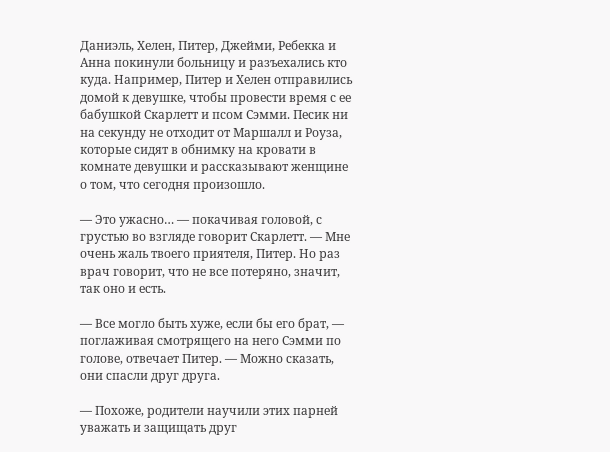Даниэль, Хелен, Питер, Джейми, Ребекка и Анна покинули больницу и разъехались кто куда. Например, Питер и Хелен отправились домой к девушке, чтобы провести время с ее бабушкой Скарлетт и псом Сэмми. Песик ни на секунду не отходит от Маршалл и Роуза, которые сидят в обнимку на кровати в комнате девушки и рассказывают женщине о том, что сегодня произошло.

— Это ужасно… — покачивая головой, с грустью во взгляде говорит Скарлетт. — Мне очень жаль твоего приятеля, Питер. Но раз врач говорит, что не все потеряно, значит, так оно и есть.

— Все могло быть хуже, если бы его брат, — поглаживая смотрящего на него Сэмми по голове, отвечает Питер. — Можно сказать, они спасли друг друга.

— Похоже, родители научили этих парней уважать и защищать друг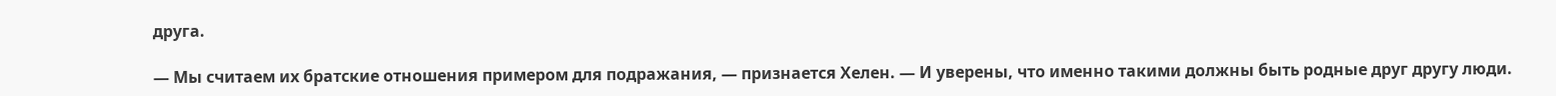друга.

— Мы считаем их братские отношения примером для подражания, — признается Хелен. — И уверены, что именно такими должны быть родные друг другу люди.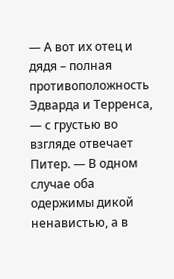— А вот их отец и дядя – полная противоположность Эдварда и Терренса, — с грустью во взгляде отвечает Питер. — В одном случае оба одержимы дикой ненавистью, а в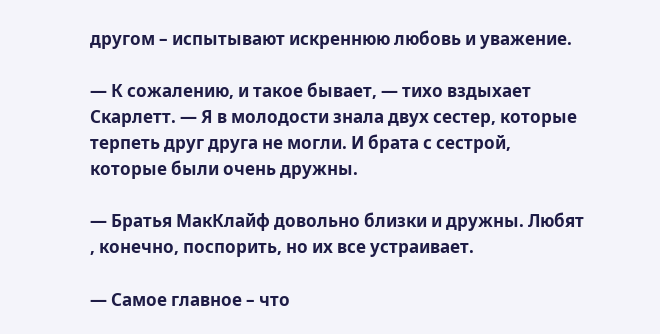другом – испытывают искреннюю любовь и уважение.

— К сожалению, и такое бывает, — тихо вздыхает Скарлетт. — Я в молодости знала двух сестер, которые терпеть друг друга не могли. И брата с сестрой, которые были очень дружны.

— Братья МакКлайф довольно близки и дружны. Любят , конечно, поспорить, но их все устраивает.

— Самое главное – что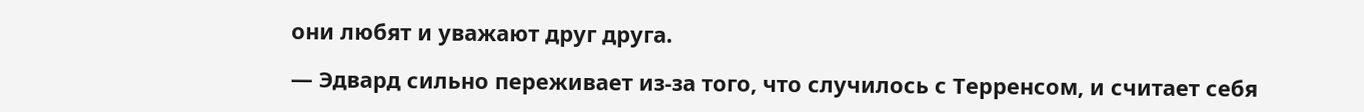они любят и уважают друг друга.

— Эдвард сильно переживает из-за того, что случилось с Терренсом, и считает себя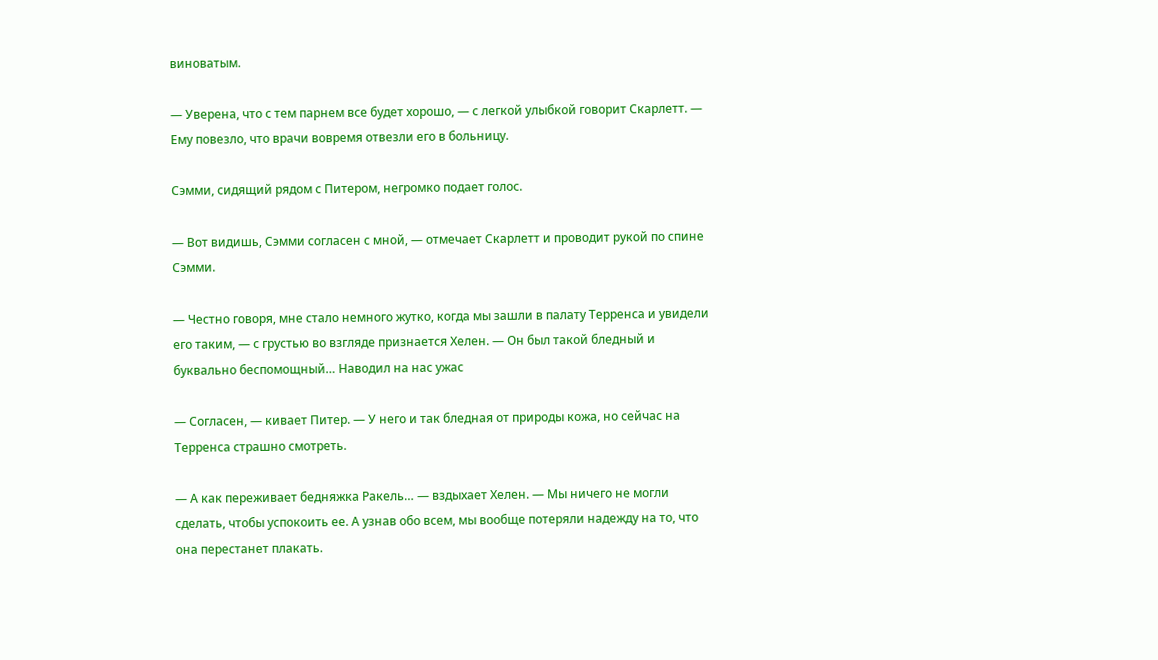виноватым.

— Уверена, что с тем парнем все будет хорошо, — с легкой улыбкой говорит Скарлетт. — Ему повезло, что врачи вовремя отвезли его в больницу.

Сэмми, сидящий рядом с Питером, негромко подает голос.

— Вот видишь, Сэмми согласен с мной, — отмечает Скарлетт и проводит рукой по спине Сэмми.

— Честно говоря, мне стало немного жутко, когда мы зашли в палату Терренса и увидели его таким, — с грустью во взгляде признается Хелен. — Он был такой бледный и буквально беспомощный… Наводил на нас ужас

— Согласен, — кивает Питер. — У него и так бледная от природы кожа, но сейчас на Терренса страшно смотреть.

— А как переживает бедняжка Ракель… — вздыхает Хелен. — Мы ничего не могли сделать, чтобы успокоить ее. А узнав обо всем, мы вообще потеряли надежду на то, что она перестанет плакать.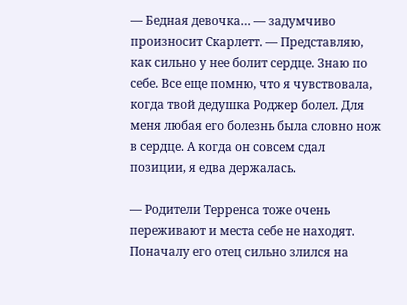— Бедная девочка… — задумчиво произносит Скарлетт. — Представляю, как сильно у нее болит сердце. Знаю по себе. Все еще помню, что я чувствовала, когда твой дедушка Роджер болел. Для меня любая его болезнь была словно нож в сердце. А когда он совсем сдал позиции, я едва держалась.

— Родители Терренса тоже очень переживают и места себе не находят. Поначалу его отец сильно злился на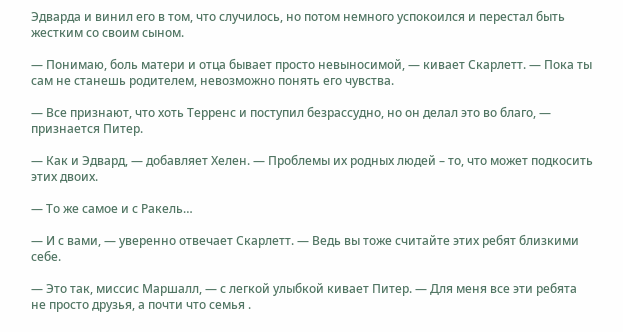Эдварда и винил его в том, что случилось, но потом немного успокоился и перестал быть жестким со своим сыном.

— Понимаю, боль матери и отца бывает просто невыносимой, — кивает Скарлетт. — Пока ты сам не станешь родителем, невозможно понять его чувства.

— Все признают, что хоть Терренс и поступил безрассудно, но он делал это во благо, — признается Питер.

— Как и Эдвард, — добавляет Хелен. — Проблемы их родных людей – то, что может подкосить этих двоих.

— То же самое и с Ракель…

— И с вами, — уверенно отвечает Скарлетт. — Ведь вы тоже считайте этих ребят близкими себе.

— Это так, миссис Маршалл, — с легкой улыбкой кивает Питер. — Для меня все эти ребята не просто друзья, а почти что семья .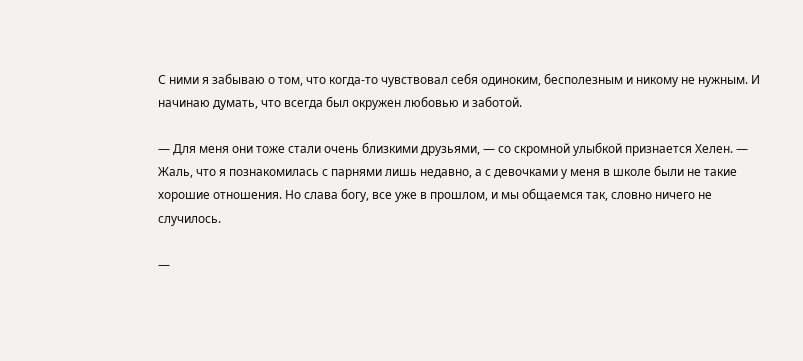С ними я забываю о том, что когда-то чувствовал себя одиноким, бесполезным и никому не нужным. И начинаю думать, что всегда был окружен любовью и заботой.

— Для меня они тоже стали очень близкими друзьями, — со скромной улыбкой признается Хелен. — Жаль, что я познакомилась с парнями лишь недавно, а с девочками у меня в школе были не такие хорошие отношения. Но слава богу, все уже в прошлом, и мы общаемся так, словно ничего не случилось.

—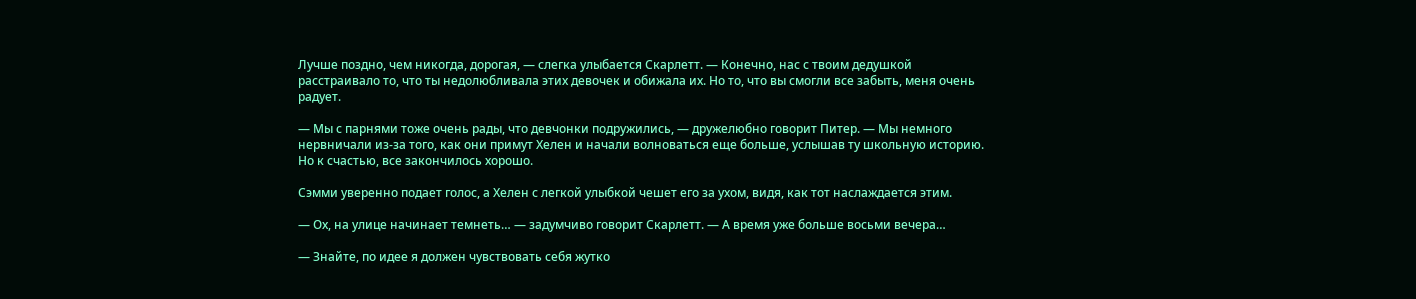Лучше поздно, чем никогда, дорогая, — слегка улыбается Скарлетт. — Конечно, нас с твоим дедушкой расстраивало то, что ты недолюбливала этих девочек и обижала их. Но то, что вы смогли все забыть, меня очень радует.

— Мы с парнями тоже очень рады, что девчонки подружились, — дружелюбно говорит Питер. — Мы немного нервничали из-за того, как они примут Хелен и начали волноваться еще больше, услышав ту школьную историю. Но к счастью, все закончилось хорошо.

Сэмми уверенно подает голос, а Хелен с легкой улыбкой чешет его за ухом, видя, как тот наслаждается этим.

— Ох, на улице начинает темнеть… — задумчиво говорит Скарлетт. — А время уже больше восьми вечера…

— Знайте, по идее я должен чувствовать себя жутко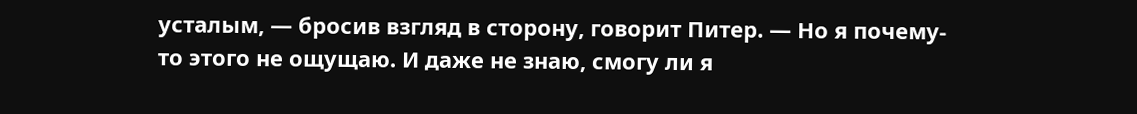усталым, — бросив взгляд в сторону, говорит Питер. — Но я почему-то этого не ощущаю. И даже не знаю, смогу ли я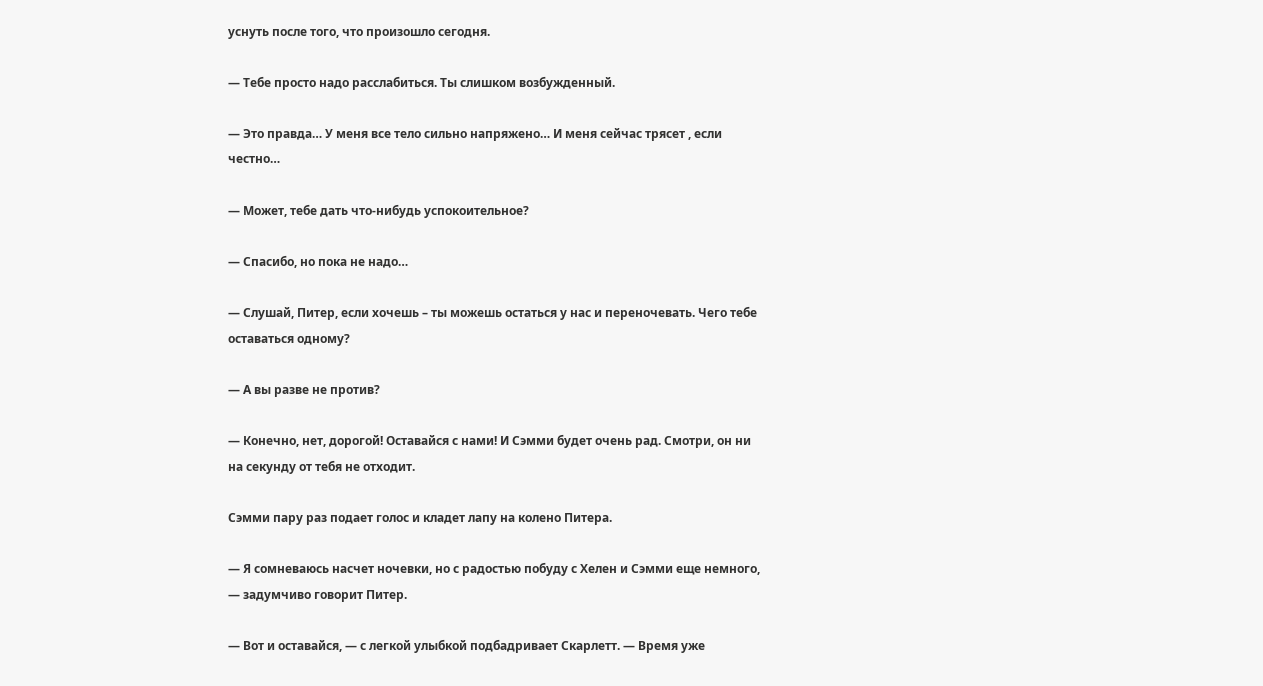уснуть после того, что произошло сегодня.

— Тебе просто надо расслабиться. Ты слишком возбужденный.

— Это правда… У меня все тело сильно напряжено… И меня сейчас трясет , если честно…

— Может, тебе дать что-нибудь успокоительное?

— Спасибо, но пока не надо…

— Слушай, Питер, если хочешь – ты можешь остаться у нас и переночевать. Чего тебе оставаться одному?

— А вы разве не против?

— Конечно, нет, дорогой! Оставайся с нами! И Сэмми будет очень рад. Смотри, он ни на секунду от тебя не отходит.

Сэмми пару раз подает голос и кладет лапу на колено Питера.

— Я сомневаюсь насчет ночевки, но с радостью побуду с Хелен и Сэмми еще немного, — задумчиво говорит Питер.

— Вот и оставайся, — с легкой улыбкой подбадривает Скарлетт. — Время уже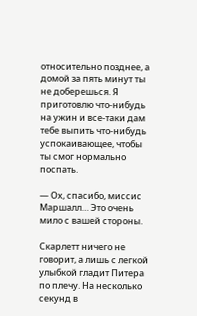относительно позднее, а домой за пять минут ты не доберешься. Я приготовлю что-нибудь на ужин и все-таки дам тебе выпить что-нибудь успокаивающее, чтобы ты смог нормально поспать.

— Ох, спасибо, миссис Маршалл… Это очень мило с вашей стороны.

Скарлетт ничего не говорит, а лишь с легкой улыбкой гладит Питера по плечу. На несколько секунд в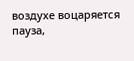воздухе воцаряется пауза,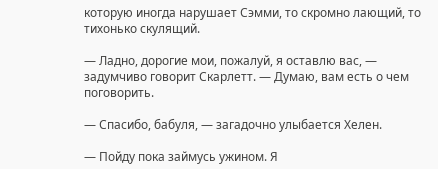которую иногда нарушает Сэмми, то скромно лающий, то тихонько скулящий.

— Ладно, дорогие мои, пожалуй, я оставлю вас, — задумчиво говорит Скарлетт. — Думаю, вам есть о чем поговорить.

— Спасибо, бабуля, — загадочно улыбается Хелен.

— Пойду пока займусь ужином. Я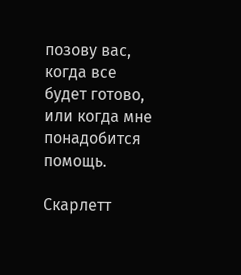позову вас, когда все будет готово, или когда мне понадобится помощь.

Скарлетт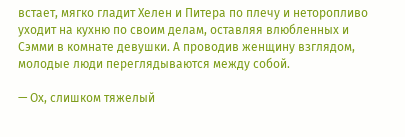встает, мягко гладит Хелен и Питера по плечу и неторопливо уходит на кухню по своим делам, оставляя влюбленных и Сэмми в комнате девушки. А проводив женщину взглядом, молодые люди переглядываются между собой.

— Ох, слишком тяжелый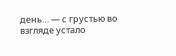день… — с грустью во взгляде устало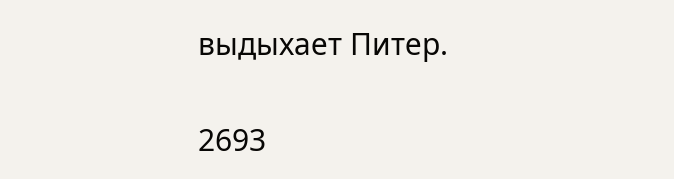выдыхает Питер.

2693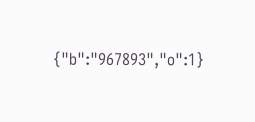{"b":"967893","o":1}